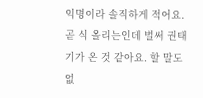익명이라 솔직하게 적어요. 곧 식 올리는인데 벌써 권태기가 온 것 같아요. 할 말도 없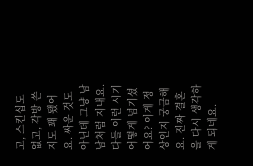고, 스킨십도 없고, 각방 쓴 지도 꽤 됐어요. 싸운 것도 아닌데 그냥 남남처럼 지내요. 다들 이런 시기 어떻게 넘기셨어요? 이게 정상인지 궁금해요. 진짜 결혼을 다시 생각하게 되네요.